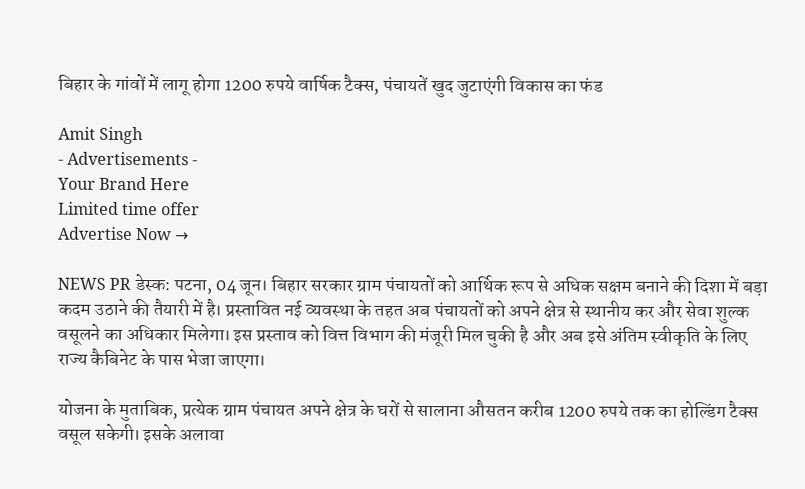बिहार के गांवों में लागू होगा 1200 रुपये वार्षिक टैक्स, पंचायतें खुद जुटाएंगी विकास का फंड

Amit Singh
- Advertisements -
Your Brand Here
Limited time offer
Advertise Now →

NEWS PR डेस्क: पटना, 04 जून। बिहार सरकार ग्राम पंचायतों को आर्थिक रूप से अधिक सक्षम बनाने की दिशा में बड़ा कदम उठाने की तैयारी में है। प्रस्तावित नई व्यवस्था के तहत अब पंचायतों को अपने क्षेत्र से स्थानीय कर और सेवा शुल्क वसूलने का अधिकार मिलेगा। इस प्रस्ताव को वित्त विभाग की मंजूरी मिल चुकी है और अब इसे अंतिम स्वीकृति के लिए राज्य कैबिनेट के पास भेजा जाएगा।

योजना के मुताबिक, प्रत्येक ग्राम पंचायत अपने क्षेत्र के घरों से सालाना औसतन करीब 1200 रुपये तक का होल्डिंग टैक्स वसूल सकेगी। इसके अलावा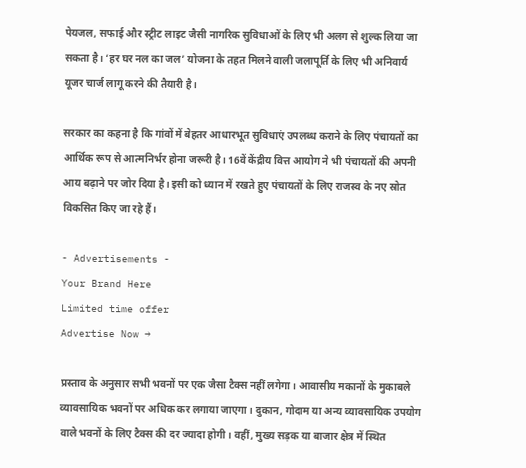पेयजल, सफाई और स्ट्रीट लाइट जैसी नागरिक सुविधाओं के लिए भी अलग से शुल्क लिया जा सकता है। ‘हर घर नल का जल’ योजना के तहत मिलने वाली जलापूर्ति के लिए भी अनिवार्य यूजर चार्ज लागू करने की तैयारी है।

सरकार का कहना है कि गांवों में बेहतर आधारभूत सुविधाएं उपलब्ध कराने के लिए पंचायतों का आर्थिक रूप से आत्मनिर्भर होना जरूरी है। 16वें केंद्रीय वित्त आयोग ने भी पंचायतों की अपनी आय बढ़ाने पर जोर दिया है। इसी को ध्यान में रखते हुए पंचायतों के लिए राजस्व के नए स्रोत विकसित किए जा रहे हैं।

- Advertisements -
Your Brand Here
Limited time offer
Advertise Now →

प्रस्ताव के अनुसार सभी भवनों पर एक जैसा टैक्स नहीं लगेगा। आवासीय मकानों के मुकाबले व्यावसायिक भवनों पर अधिक कर लगाया जाएगा। दुकान, गोदाम या अन्य व्यावसायिक उपयोग वाले भवनों के लिए टैक्स की दर ज्यादा होगी। वहीं, मुख्य सड़क या बाजार क्षेत्र में स्थित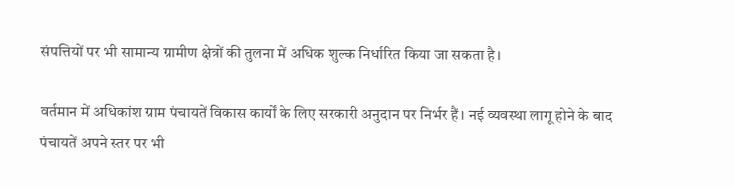संपत्तियों पर भी सामान्य ग्रामीण क्षेत्रों की तुलना में अधिक शुल्क निर्धारित किया जा सकता है।

वर्तमान में अधिकांश ग्राम पंचायतें विकास कार्यों के लिए सरकारी अनुदान पर निर्भर हैं। नई व्यवस्था लागू होने के बाद पंचायतें अपने स्तर पर भी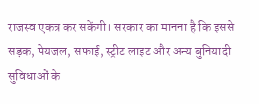राजस्व एकत्र कर सकेंगी। सरकार का मानना है कि इससे सड़क, पेयजल, सफाई, स्ट्रीट लाइट और अन्य बुनियादी सुविधाओं के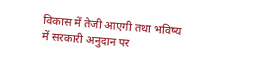विकास में तेजी आएगी तथा भविष्य में सरकारी अनुदान पर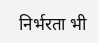निर्भरता भी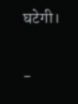घटेगी।

-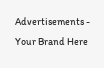Advertisements -
Your Brand Here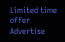Limited time offer
Advertise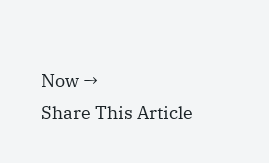Now →
Share This Article